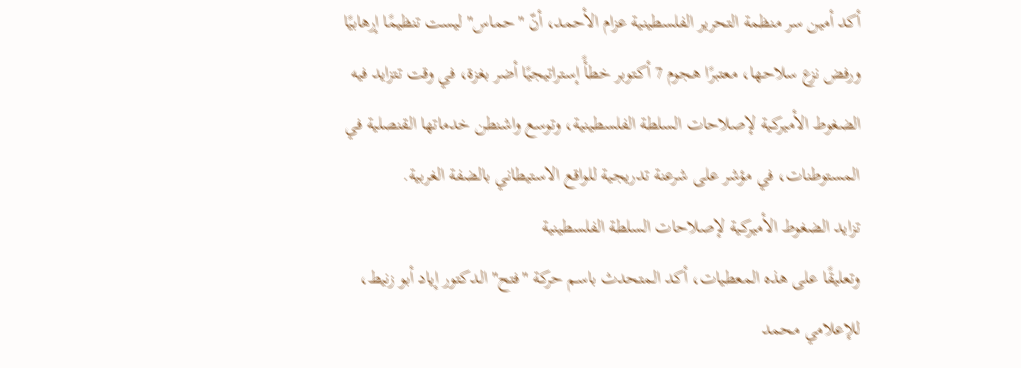أكد أمين سر منظمة التحرير الفلسطينية عزام الأحمد، أنّ "حماس" ليست تنظيمًا إرهابيًا ورفض نزع سلاحها، معتبرًا هجوم 7 أكتوبر خطأً إستراتيجيًا أضر بغزة، في وقت تتزايد فيه الضغوط الأميركية لإصلاحات السلطة الفلسطينية، وتوسع واشنطن خدماتها القنصلية في المستوطنات، في مؤشر على شرعنة تدريجية للواقع الاستيطاني بالضفة الغربية.
تزايد الضغوط الأميركية لإصلاحات السلطة الفلسطينية
وتعليقًا على هذه المعطيات، أكد المتحدث باسم حركة "فتح" الدكتور إياد أبو زنيط، للإعلامي محمد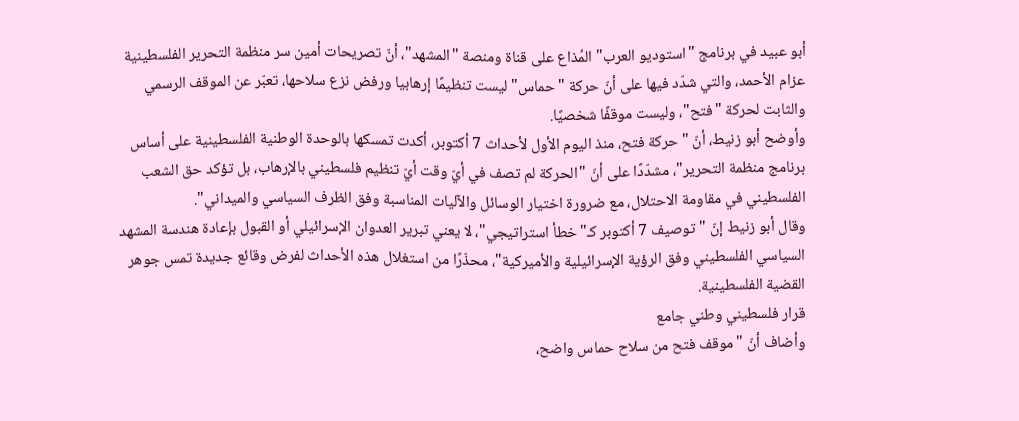أبو عبيد في برنامج "استوديو العرب" المُذاع على قناة ومنصة "المشهد"، أنّ تصريحات أمين سر منظمة التحرير الفلسطينية عزام الأحمد، والتي شدّد فيها على أنّ حركة "حماس" ليست تنظيمًا إرهابيا ورفض نزع سلاحها، تعبّر عن الموقف الرسمي والثابت لحركة "فتح"، وليست موقفًا شخصيًا.
وأوضح أبو زنيط، أنّ "حركة فتح، منذ اليوم الأول لأحداث 7 أكتوبر، أكدت تمسكها بالوحدة الوطنية الفلسطينية على أساس برنامج منظمة التحرير"، مشدّدًا على أنّ "الحركة لم تصف في أيّ وقت أيّ تنظيم فلسطيني بالإرهاب، بل تؤكد حق الشعب الفلسطيني في مقاومة الاحتلال، مع ضرورة اختيار الوسائل والآليات المناسبة وفق الظرف السياسي والميداني".
وقال أبو زنيط إنّ "توصيف 7 أكتوبر كـ"خطأ استراتيجي"، لا يعني تبرير العدوان الإسرائيلي أو القبول بإعادة هندسة المشهد السياسي الفلسطيني وفق الرؤية الإسرائيلية والأميركية"، محذّرًا من استغلال هذه الأحداث لفرض وقائع جديدة تمس جوهر القضية الفلسطينية.
قرار فلسطيني وطني جامع
وأضاف أنّ "موقف فتح من سلاح حماس واضح،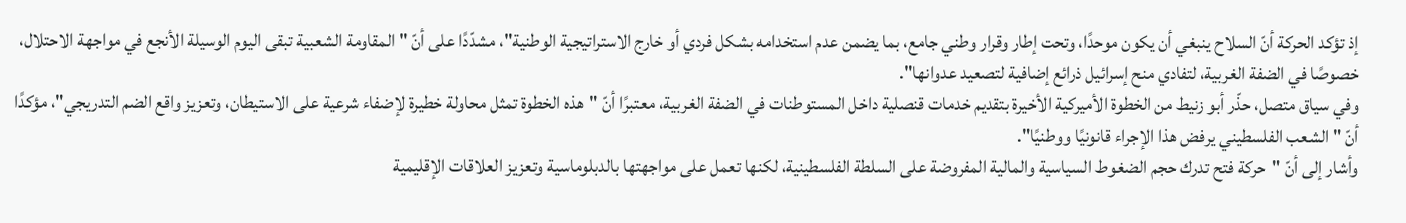إذ تؤكد الحركة أنّ السلاح ينبغي أن يكون موحدًا، وتحت إطار وقرار وطني جامع، بما يضمن عدم استخدامه بشكل فردي أو خارج الاستراتيجية الوطنية"، مشدّدًا على أنّ "المقاومة الشعبية تبقى اليوم الوسيلة الأنجع في مواجهة الاحتلال، خصوصًا في الضفة الغربية، لتفادي منح إسرائيل ذرائع إضافية لتصعيد عدوانها".
وفي سياق متصل، حذّر أبو زنيط من الخطوة الأميركية الأخيرة بتقديم خدمات قنصلية داخل المستوطنات في الضفة الغربية، معتبرًا أنّ "هذه الخطوة تمثل محاولة خطيرة لإضفاء شرعية على الاستيطان، وتعزيز واقع الضم التدريجي"، مؤكدًا أنّ "الشعب الفلسطيني يرفض هذا الإجراء قانونيًا ووطنيًا".
وأشار إلى أنّ "حركة فتح تدرك حجم الضغوط السياسية والمالية المفروضة على السلطة الفلسطينية، لكنها تعمل على مواجهتها بالدبلوماسية وتعزيز العلاقات الإقليمية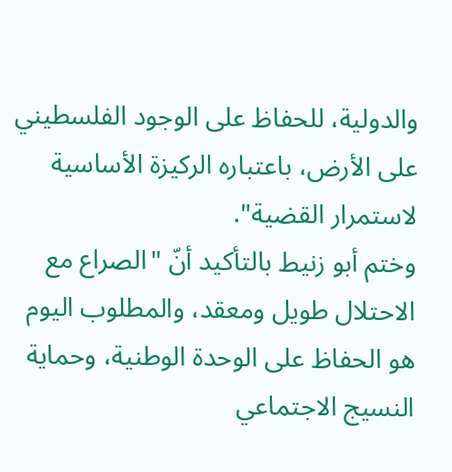والدولية، للحفاظ على الوجود الفلسطيني على الأرض، باعتباره الركيزة الأساسية لاستمرار القضية".
وختم أبو زنيط بالتأكيد أنّ "الصراع مع الاحتلال طويل ومعقد، والمطلوب اليوم هو الحفاظ على الوحدة الوطنية، وحماية النسيج الاجتماعي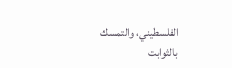الفلسطيني، والتمسك بالثوابت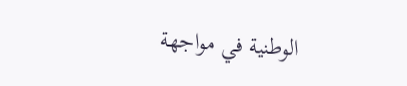الوطنية في مواجهة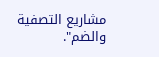مشاريع التصفية والضم".